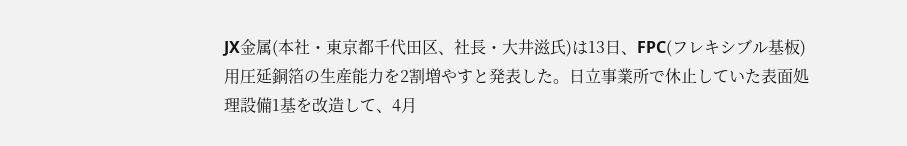JX金属(本社・東京都千代田区、社長・大井滋氏)は13日、FPC(フレキシブル基板)用圧延銅箔の生産能力を2割増やすと発表した。日立事業所で休止していた表面処理設備1基を改造して、4月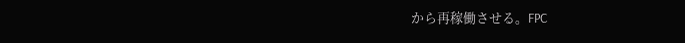から再稼働させる。FPC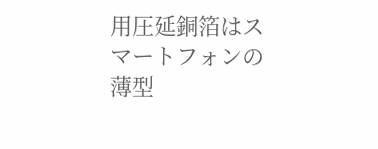用圧延銅箔はスマートフォンの薄型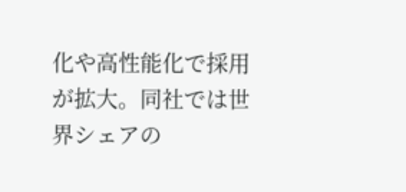化や高性能化で採用が拡大。同社では世界シェアの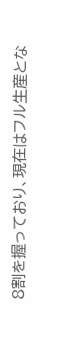8割を握っており、現在はフル生産とな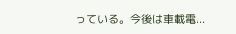っている。今後は車載電...